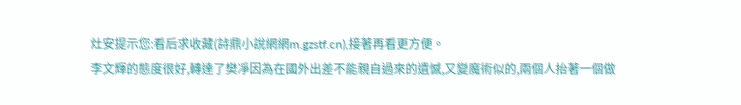灶安提示您:看后求收藏(詩鼎小說網網m.gzstf.cn),接著再看更方便。
李文輝的態度很好,轉達了樊凈因為在國外出差不能親自過來的遺憾,又變魔術似的,兩個人抬著一個做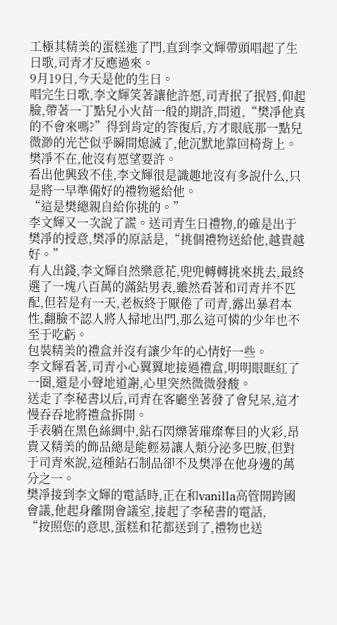工極其精美的蛋糕進了門,直到李文輝帶頭唱起了生日歌,司青才反應過來。
9月19日,今天是他的生日。
唱完生日歌,李文輝笑著讓他許愿,司青抿了抿唇,仰起臉,帶著一丁點兒小火苗一般的期許,問道,“樊凈他真的不會來嗎?”得到肯定的答復后,方才眼底那一點兒微渺的光芒似乎瞬間熄滅了,他沉默地靠回椅背上。
樊凈不在,他沒有愿望要許。
看出他興致不佳,李文輝很是識趣地沒有多說什么,只是將一早準備好的禮物遞給他。
“這是樊總親自給你挑的。”
李文輝又一次說了謊。送司青生日禮物,的確是出于樊凈的授意,樊凈的原話是,“挑個禮物送給他,越貴越好。”
有人出錢,李文輝自然樂意花,兜兜轉轉挑來挑去,最終選了一塊八百萬的滿鉆男表,雖然看著和司青并不匹配,但若是有一天,老板終于厭倦了司青,露出暴君本性,翻臉不認人將人掃地出門,那么這可憐的少年也不至于吃虧。
包裝精美的禮盒并沒有讓少年的心情好一些。
李文輝看著,司青小心翼翼地接過禮盒,明明眼眶紅了一圈,還是小聲地道謝,心里突然微微發酸。
送走了李秘書以后,司青在客廳坐著發了會兒呆,這才慢吞吞地將禮盒拆開。
手表躺在黑色絲綢中,鉆石閃爍著璀璨奪目的火彩,昂貴又精美的飾品總是能輕易讓人類分泌多巴胺,但對于司青來說,這種鉆石制品卻不及樊凈在他身邊的萬分之一。
樊凈接到李文輝的電話時,正在和vanilla高管開跨國會議,他起身離開會議室,接起了李秘書的電話,
“按照您的意思,蛋糕和花都送到了,禮物也送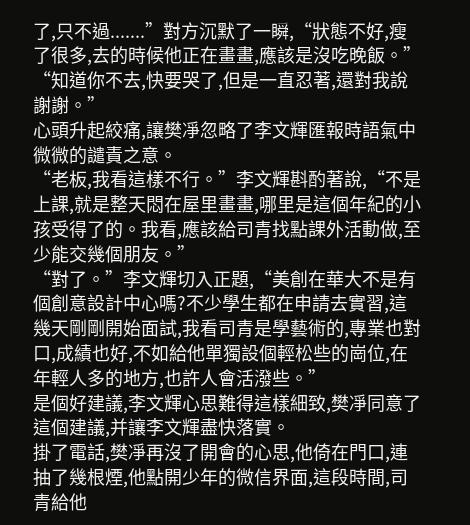了,只不過.......”對方沉默了一瞬,“狀態不好,瘦了很多,去的時候他正在畫畫,應該是沒吃晚飯。”
“知道你不去,快要哭了,但是一直忍著,還對我說謝謝。”
心頭升起絞痛,讓樊凈忽略了李文輝匯報時語氣中微微的譴責之意。
“老板,我看這樣不行。”李文輝斟酌著說,“不是上課,就是整天悶在屋里畫畫,哪里是這個年紀的小孩受得了的。我看,應該給司青找點課外活動做,至少能交幾個朋友。”
“對了。”李文輝切入正題,“美創在華大不是有個創意設計中心嗎?不少學生都在申請去實習,這幾天剛剛開始面試,我看司青是學藝術的,專業也對口,成績也好,不如給他單獨設個輕松些的崗位,在年輕人多的地方,也許人會活潑些。”
是個好建議,李文輝心思難得這樣細致,樊凈同意了這個建議,并讓李文輝盡快落實。
掛了電話,樊凈再沒了開會的心思,他倚在門口,連抽了幾根煙,他點開少年的微信界面,這段時間,司青給他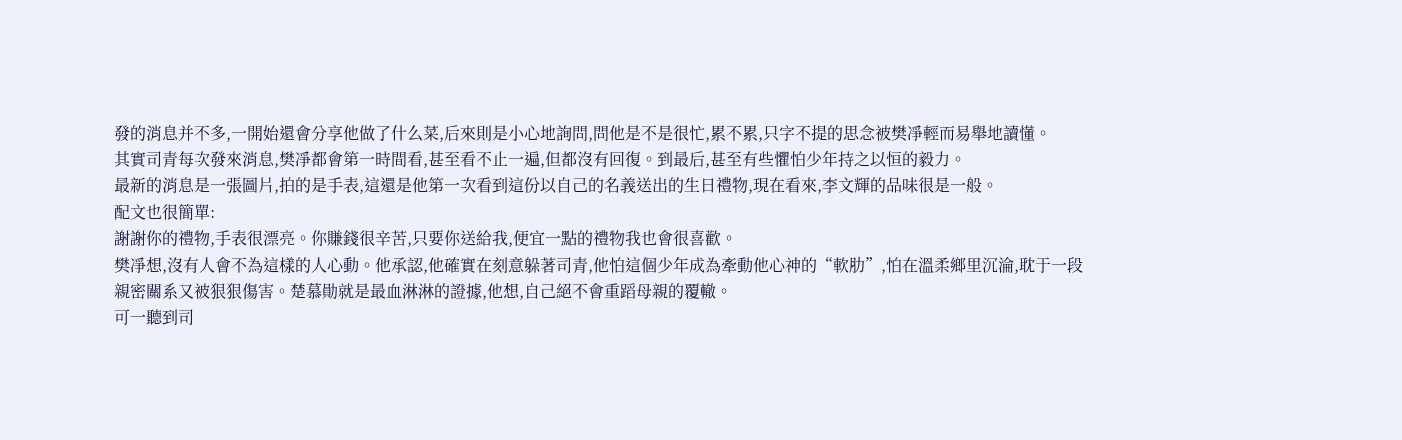發的消息并不多,一開始還會分享他做了什么菜,后來則是小心地詢問,問他是不是很忙,累不累,只字不提的思念被樊凈輕而易舉地讀懂。
其實司青每次發來消息,樊凈都會第一時間看,甚至看不止一遍,但都沒有回復。到最后,甚至有些懼怕少年持之以恒的毅力。
最新的消息是一張圖片,拍的是手表,這還是他第一次看到這份以自己的名義送出的生日禮物,現在看來,李文輝的品味很是一般。
配文也很簡單:
謝謝你的禮物,手表很漂亮。你賺錢很辛苦,只要你送給我,便宜一點的禮物我也會很喜歡。
樊凈想,沒有人會不為這樣的人心動。他承認,他確實在刻意躲著司青,他怕這個少年成為牽動他心神的“軟肋”,怕在溫柔鄉里沉淪,耽于一段親密關系又被狠狠傷害。楚慕勛就是最血淋淋的證據,他想,自己絕不會重蹈母親的覆轍。
可一聽到司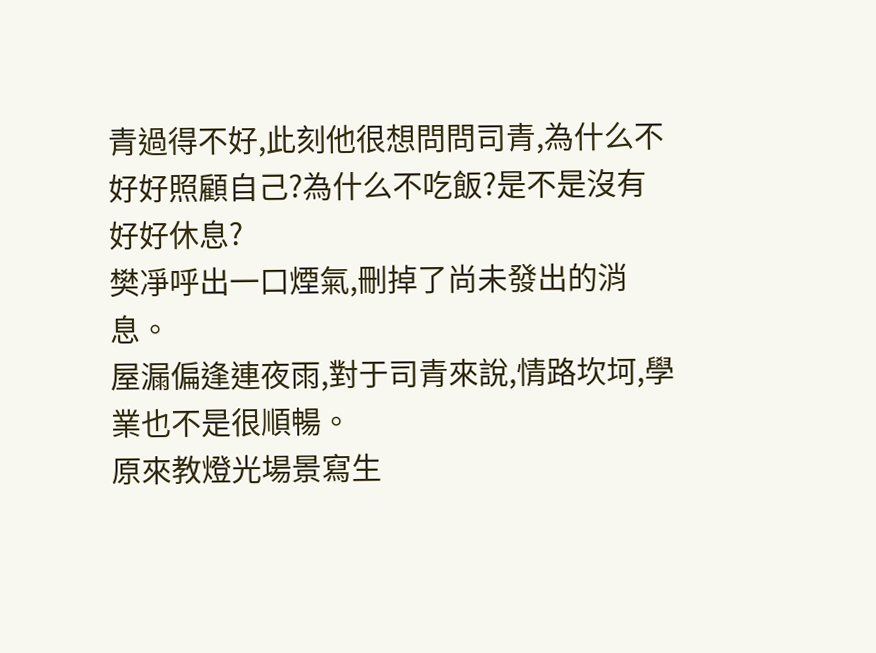青過得不好,此刻他很想問問司青,為什么不好好照顧自己?為什么不吃飯?是不是沒有好好休息?
樊凈呼出一口煙氣,刪掉了尚未發出的消息。
屋漏偏逢連夜雨,對于司青來說,情路坎坷,學業也不是很順暢。
原來教燈光場景寫生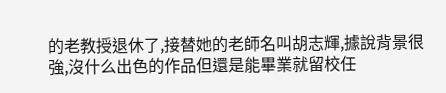的老教授退休了,接替她的老師名叫胡志輝,據說背景很強,沒什么出色的作品但還是能畢業就留校任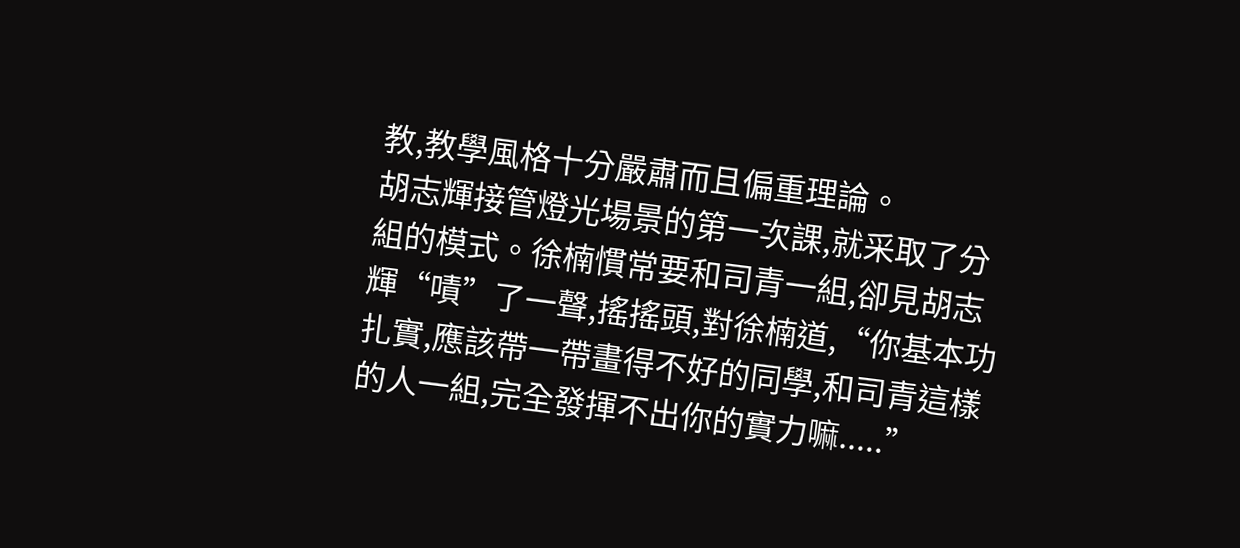教,教學風格十分嚴肅而且偏重理論。
胡志輝接管燈光場景的第一次課,就采取了分組的模式。徐楠慣常要和司青一組,卻見胡志輝“嘖”了一聲,搖搖頭,對徐楠道,“你基本功扎實,應該帶一帶畫得不好的同學,和司青這樣的人一組,完全發揮不出你的實力嘛.....”